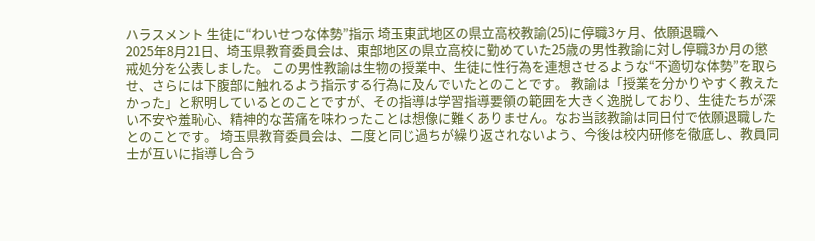ハラスメント 生徒に“わいせつな体勢”指示 埼玉東武地区の県立高校教諭(25)に停職3ヶ月、依願退職へ
2025年8月21日、埼玉県教育委員会は、東部地区の県立高校に勤めていた25歳の男性教諭に対し停職3か月の懲戒処分を公表しました。 この男性教諭は生物の授業中、生徒に性行為を連想させるような“不適切な体勢”を取らせ、さらには下腹部に触れるよう指示する行為に及んでいたとのことです。 教諭は「授業を分かりやすく教えたかった」と釈明しているとのことですが、その指導は学習指導要領の範囲を大きく逸脱しており、生徒たちが深い不安や羞恥心、精神的な苦痛を味わったことは想像に難くありません。なお当該教諭は同日付で依願退職したとのことです。 埼玉県教育委員会は、二度と同じ過ちが繰り返されないよう、今後は校内研修を徹底し、教員同士が互いに指導し合う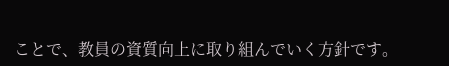ことで、教員の資質向上に取り組んでいく方針です。